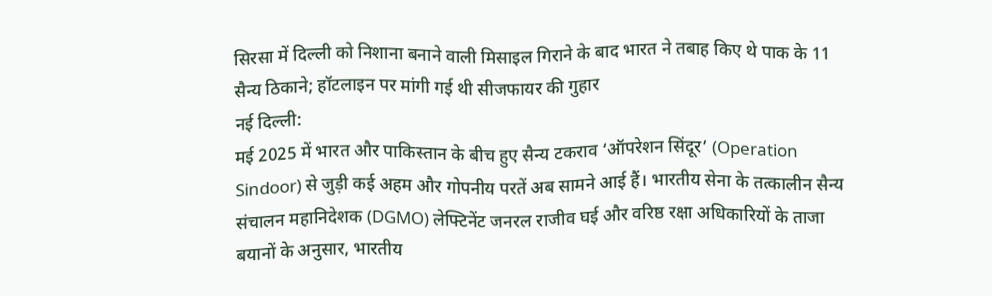सिरसा में दिल्ली को निशाना बनाने वाली मिसाइल गिराने के बाद भारत ने तबाह किए थे पाक के 11 सैन्य ठिकाने; हॉटलाइन पर मांगी गई थी सीजफायर की गुहार
नई दिल्ली:
मई 2025 में भारत और पाकिस्तान के बीच हुए सैन्य टकराव ‘ऑपरेशन सिंदूर’ (Operation Sindoor) से जुड़ी कई अहम और गोपनीय परतें अब सामने आई हैं। भारतीय सेना के तत्कालीन सैन्य संचालन महानिदेशक (DGMO) लेफ्टिनेंट जनरल राजीव घई और वरिष्ठ रक्षा अधिकारियों के ताजा बयानों के अनुसार, भारतीय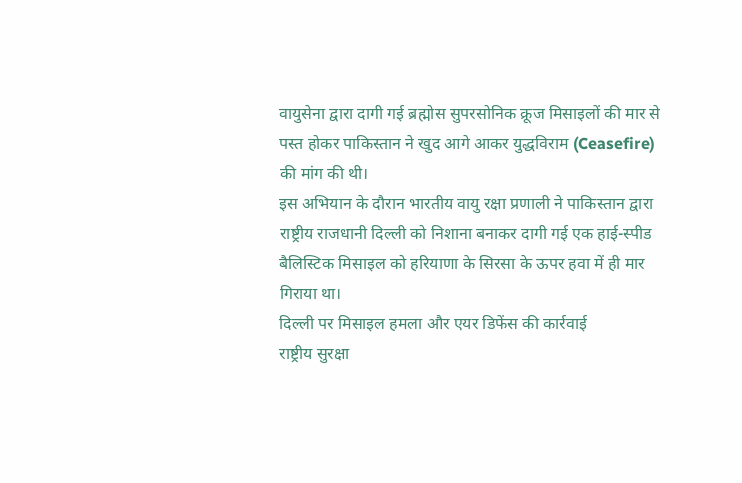वायुसेना द्वारा दागी गई ब्रह्मोस सुपरसोनिक क्रूज मिसाइलों की मार से पस्त होकर पाकिस्तान ने खुद आगे आकर युद्धविराम (Ceasefire) की मांग की थी।
इस अभियान के दौरान भारतीय वायु रक्षा प्रणाली ने पाकिस्तान द्वारा राष्ट्रीय राजधानी दिल्ली को निशाना बनाकर दागी गई एक हाई-स्पीड बैलिस्टिक मिसाइल को हरियाणा के सिरसा के ऊपर हवा में ही मार गिराया था।
दिल्ली पर मिसाइल हमला और एयर डिफेंस की कार्रवाई
राष्ट्रीय सुरक्षा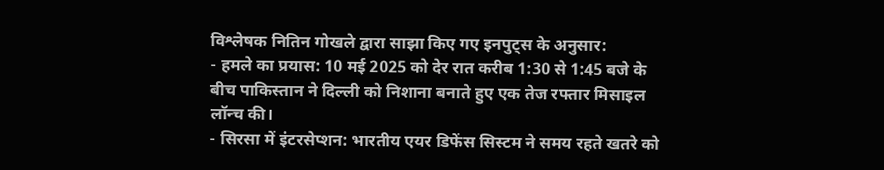विश्लेषक नितिन गोखले द्वारा साझा किए गए इनपुट्स के अनुसार:
- हमले का प्रयास: 10 मई 2025 को देर रात करीब 1:30 से 1:45 बजे के बीच पाकिस्तान ने दिल्ली को निशाना बनाते हुए एक तेज रफ्तार मिसाइल लॉन्च की।
- सिरसा में इंटरसेप्शन: भारतीय एयर डिफेंस सिस्टम ने समय रहते खतरे को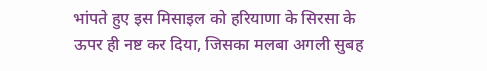भांपते हुए इस मिसाइल को हरियाणा के सिरसा के ऊपर ही नष्ट कर दिया, जिसका मलबा अगली सुबह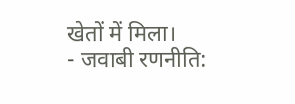खेतों में मिला।
- जवाबी रणनीति: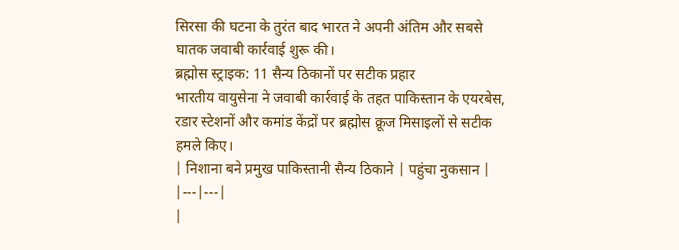सिरसा की घटना के तुरंत बाद भारत ने अपनी अंतिम और सबसे घातक जवाबी कार्रवाई शुरू की।
ब्रह्मोस स्ट्राइक: 11 सैन्य ठिकानों पर सटीक प्रहार
भारतीय वायुसेना ने जवाबी कार्रवाई के तहत पाकिस्तान के एयरबेस, रडार स्टेशनों और कमांड केंद्रों पर ब्रह्मोस क्रूज मिसाइलों से सटीक हमले किए।
| निशाना बने प्रमुख पाकिस्तानी सैन्य ठिकाने | पहुंचा नुकसान |
|---|---|
|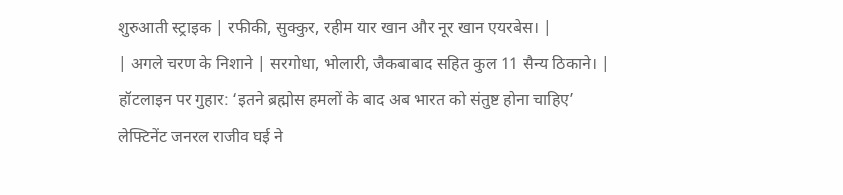शुरुआती स्ट्राइक | रफीकी, सुक्कुर, रहीम यार खान और नूर खान एयरबेस। |
| अगले चरण के निशाने | सरगोधा, भोलारी, जैकबाबाद सहित कुल 11 सैन्य ठिकाने। |
हॉटलाइन पर गुहार: ‘इतने ब्रह्मोस हमलों के बाद अब भारत को संतुष्ट होना चाहिए’
लेफ्टिनेंट जनरल राजीव घई ने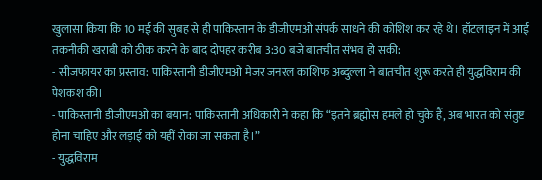खुलासा किया कि 10 मई की सुबह से ही पाकिस्तान के डीजीएमओ संपर्क साधने की कोशिश कर रहे थे। हॉटलाइन में आई तकनीकी खराबी को ठीक करने के बाद दोपहर करीब 3:30 बजे बातचीत संभव हो सकी:
- सीजफायर का प्रस्ताव: पाकिस्तानी डीजीएमओ मेजर जनरल काशिफ अब्दुल्ला ने बातचीत शुरू करते ही युद्धविराम की पेशकश की।
- पाकिस्तानी डीजीएमओ का बयान: पाकिस्तानी अधिकारी ने कहा कि “इतने ब्रह्मोस हमले हो चुके हैं, अब भारत को संतुष्ट होना चाहिए और लड़ाई को यहीं रोका जा सकता है।”
- युद्धविराम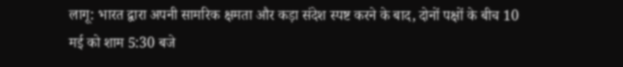लागू: भारत द्वारा अपनी सामरिक क्षमता और कड़ा संदेश स्पष्ट करने के बाद, दोनों पक्षों के बीच 10 मई को शाम 5:30 बजे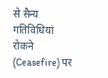से सैन्य गतिविधियां रोकने (Ceasefire) पर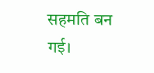सहमति बन गई।